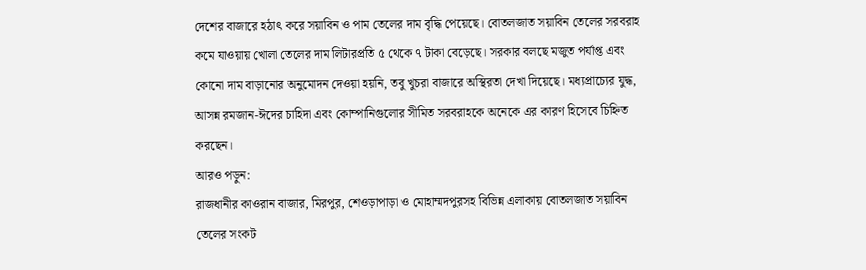দেশের বাজারে হঠাৎ করে সয়াবিন ও পাম তেলের দাম বৃদ্ধি পেয়েছে। বোতলজাত সয়াবিন তেলের সরবরাহ কমে যাওয়ায় খোলা তেলের দাম লিটারপ্রতি ৫ থেকে ৭ টাকা বেড়েছে। সরকার বলছে মজুত পর্যাপ্ত এবং কোনো দাম বাড়ানোর অনুমোদন দেওয়া হয়নি, তবু খুচরা বাজারে অস্থিরতা দেখা দিয়েছে। মধ্যপ্রাচ্যের যুদ্ধ, আসন্ন রমজান-ঈদের চাহিদা এবং কোম্পানিগুলোর সীমিত সরবরাহকে অনেকে এর কারণ হিসেবে চিহ্নিত করছেন।
আরও পড়ুন:
রাজধানীর কাওরান বাজার, মিরপুর, শেওড়াপাড়া ও মোহাম্মদপুরসহ বিভিন্ন এলাকায় বোতলজাত সয়াবিন তেলের সংকট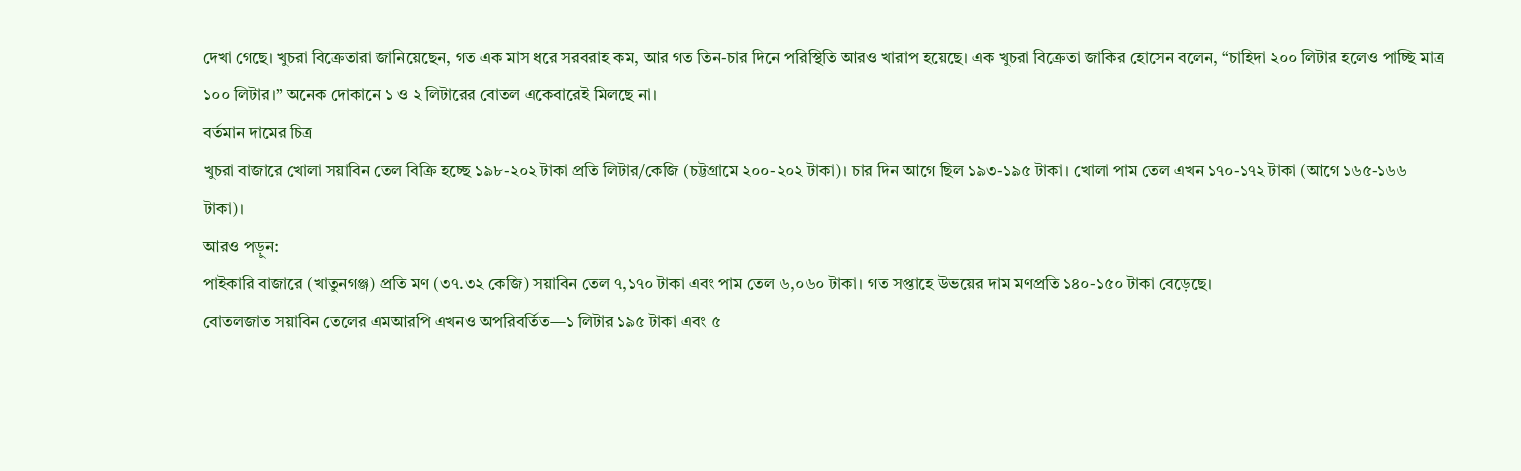দেখা গেছে। খুচরা বিক্রেতারা জানিয়েছেন, গত এক মাস ধরে সরবরাহ কম, আর গত তিন-চার দিনে পরিস্থিতি আরও খারাপ হয়েছে। এক খুচরা বিক্রেতা জাকির হোসেন বলেন, “চাহিদা ২০০ লিটার হলেও পাচ্ছি মাত্র ১০০ লিটার।” অনেক দোকানে ১ ও ২ লিটারের বোতল একেবারেই মিলছে না।
বর্তমান দামের চিত্র
খুচরা বাজারে খোলা সয়াবিন তেল বিক্রি হচ্ছে ১৯৮-২০২ টাকা প্রতি লিটার/কেজি (চট্টগ্রামে ২০০-২০২ টাকা)। চার দিন আগে ছিল ১৯৩-১৯৫ টাকা। খোলা পাম তেল এখন ১৭০-১৭২ টাকা (আগে ১৬৫-১৬৬ টাকা)।
আরও পড়ুন:
পাইকারি বাজারে (খাতুনগঞ্জ) প্রতি মণ (৩৭.৩২ কেজি) সয়াবিন তেল ৭,১৭০ টাকা এবং পাম তেল ৬,০৬০ টাকা। গত সপ্তাহে উভয়ের দাম মণপ্রতি ১৪০-১৫০ টাকা বেড়েছে।
বোতলজাত সয়াবিন তেলের এমআরপি এখনও অপরিবর্তিত—১ লিটার ১৯৫ টাকা এবং ৫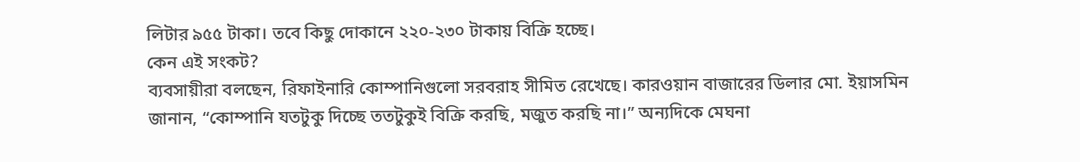লিটার ৯৫৫ টাকা। তবে কিছু দোকানে ২২০-২৩০ টাকায় বিক্রি হচ্ছে।
কেন এই সংকট?
ব্যবসায়ীরা বলছেন, রিফাইনারি কোম্পানিগুলো সরবরাহ সীমিত রেখেছে। কারওয়ান বাজারের ডিলার মো. ইয়াসমিন জানান, “কোম্পানি যতটুকু দিচ্ছে ততটুকুই বিক্রি করছি, মজুত করছি না।” অন্যদিকে মেঘনা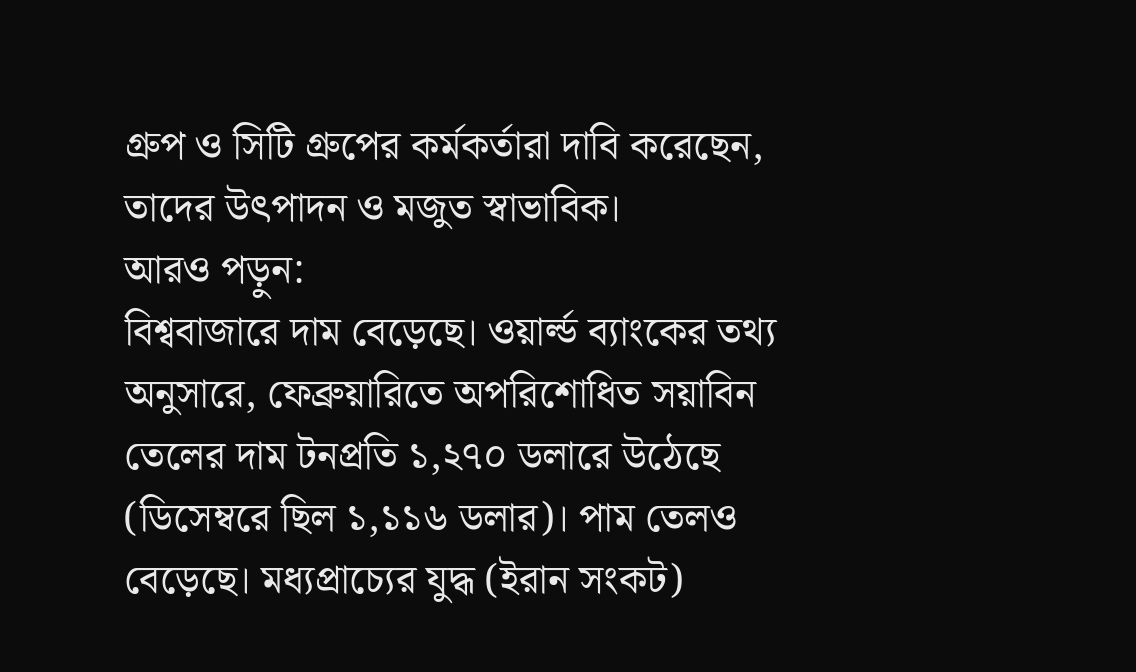গ্রুপ ও সিটি গ্রুপের কর্মকর্তারা দাবি করেছেন, তাদের উৎপাদন ও মজুত স্বাভাবিক।
আরও পড়ুন:
বিশ্ববাজারে দাম বেড়েছে। ওয়ার্ল্ড ব্যাংকের তথ্য অনুসারে, ফেব্রুয়ারিতে অপরিশোধিত সয়াবিন তেলের দাম টনপ্রতি ১,২৭০ ডলারে উঠেছে (ডিসেম্বরে ছিল ১,১১৬ ডলার)। পাম তেলও বেড়েছে। মধ্যপ্রাচ্যের যুদ্ধ (ইরান সংকট)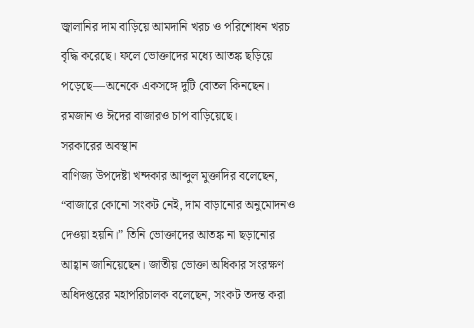জ্বালানির দাম বাড়িয়ে আমদানি খরচ ও পরিশোধন খরচ বৃদ্ধি করেছে। ফলে ভোক্তাদের মধ্যে আতঙ্ক ছড়িয়ে পড়েছে—অনেকে একসঙ্গে দুটি বোতল কিনছেন। রমজান ও ঈদের বাজারও চাপ বাড়িয়েছে।
সরকারের অবস্থান
বাণিজ্য উপদেষ্টা খন্দকার আব্দুল মুক্তাদির বলেছেন, “বাজারে কোনো সংকট নেই, দাম বাড়ানোর অনুমোদনও দেওয়া হয়নি।” তিনি ভোক্তাদের আতঙ্ক না ছড়ানোর আহ্বান জানিয়েছেন। জাতীয় ভোক্তা অধিকার সংরক্ষণ অধিদপ্তরের মহাপরিচালক বলেছেন, সংকট তদন্ত করা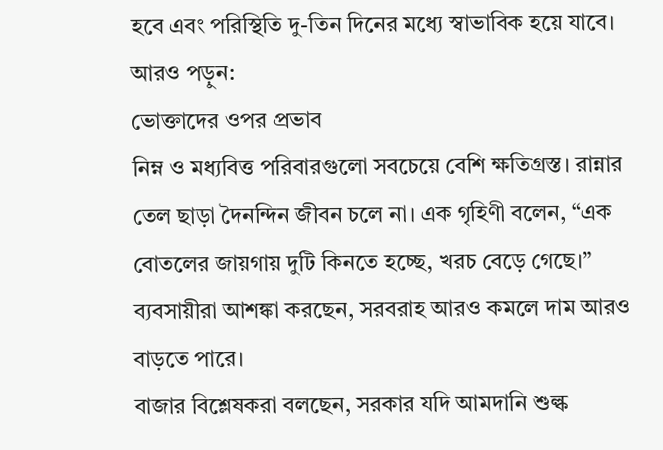হবে এবং পরিস্থিতি দু-তিন দিনের মধ্যে স্বাভাবিক হয়ে যাবে।
আরও পড়ুন:
ভোক্তাদের ওপর প্রভাব
নিম্ন ও মধ্যবিত্ত পরিবারগুলো সবচেয়ে বেশি ক্ষতিগ্রস্ত। রান্নার তেল ছাড়া দৈনন্দিন জীবন চলে না। এক গৃহিণী বলেন, “এক বোতলের জায়গায় দুটি কিনতে হচ্ছে, খরচ বেড়ে গেছে।” ব্যবসায়ীরা আশঙ্কা করছেন, সরবরাহ আরও কমলে দাম আরও বাড়তে পারে।
বাজার বিশ্লেষকরা বলছেন, সরকার যদি আমদানি শুল্ক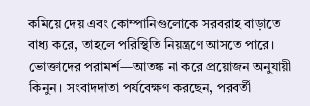কমিয়ে দেয় এবং কোম্পানিগুলোকে সরবরাহ বাড়াতে বাধ্য করে, তাহলে পরিস্থিতি নিয়ন্ত্রণে আসতে পারে। ভোক্তাদের পরামর্শ—আতঙ্ক না করে প্রয়োজন অনুযায়ী কিনুন। সংবাদদাতা পর্যবেক্ষণ করছেন, পরবর্তী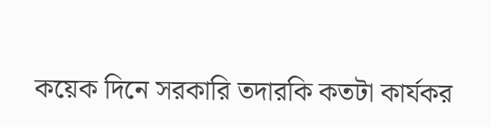কয়েক দিনে সরকারি তদারকি কতটা কার্যকর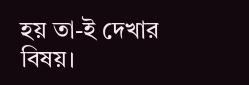হয় তা-ই দেখার বিষয়।